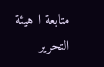متابعة ا هيئة التحرير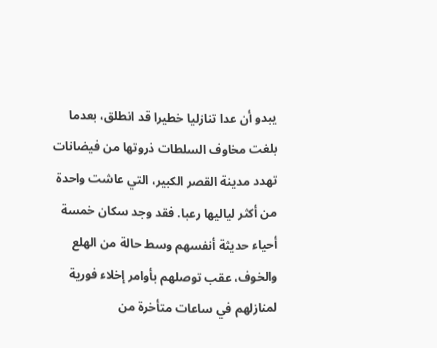يبدو أن عدا تنازليا خطيرا قد انطلق، بعدما بلغت مخاوف السلطات ذروتها من فيضانات تهدد مدينة القصر الكبير، التي عاشت واحدة من أكثر لياليها رعبا. فقد وجد سكان خمسة أحياء حديثة أنفسهم وسط حالة من الهلع والخوف، عقب توصلهم بأوامر إخلاء فورية لمنازلهم في ساعات متأخرة من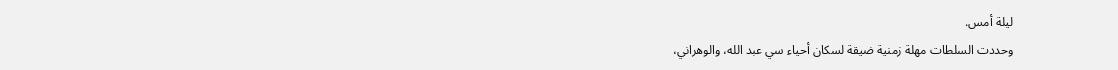ليلة أمس.
وحددت السلطات مهلة زمنية ضيقة لسكان أحياء سي عبد الله، والوهراني،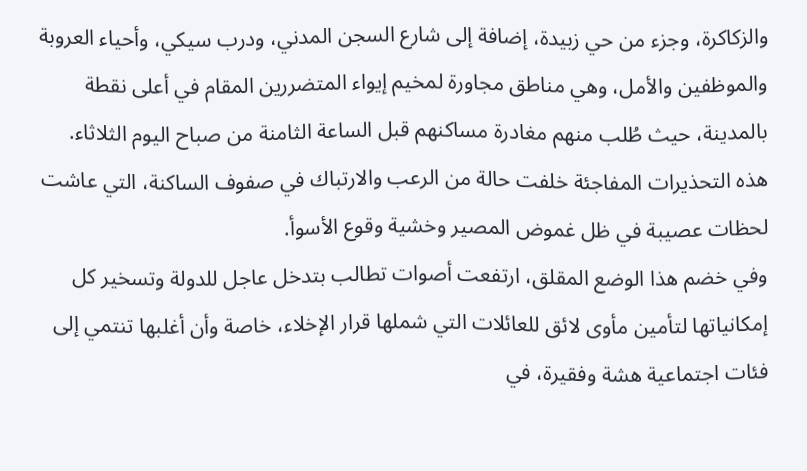والزكاكرة، وجزء من حي زبيدة، إضافة إلى شارع السجن المدني، ودرب سيكي، وأحياء العروبة والموظفين والأمل، وهي مناطق مجاورة لمخيم إيواء المتضررين المقام في أعلى نقطة بالمدينة، حيث طُلب منهم مغادرة مساكنهم قبل الساعة الثامنة من صباح اليوم الثلاثاء.
هذه التحذيرات المفاجئة خلفت حالة من الرعب والارتباك في صفوف الساكنة، التي عاشت لحظات عصيبة في ظل غموض المصير وخشية وقوع الأسوأ.
وفي خضم هذا الوضع المقلق، ارتفعت أصوات تطالب بتدخل عاجل للدولة وتسخير كل إمكانياتها لتأمين مأوى لائق للعائلات التي شملها قرار الإخلاء، خاصة وأن أغلبها تنتمي إلى فئات اجتماعية هشة وفقيرة، في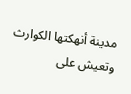مدينة أنهكتها الكوارث وتعيش على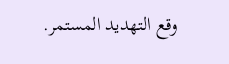وقع التهديد المستمر.